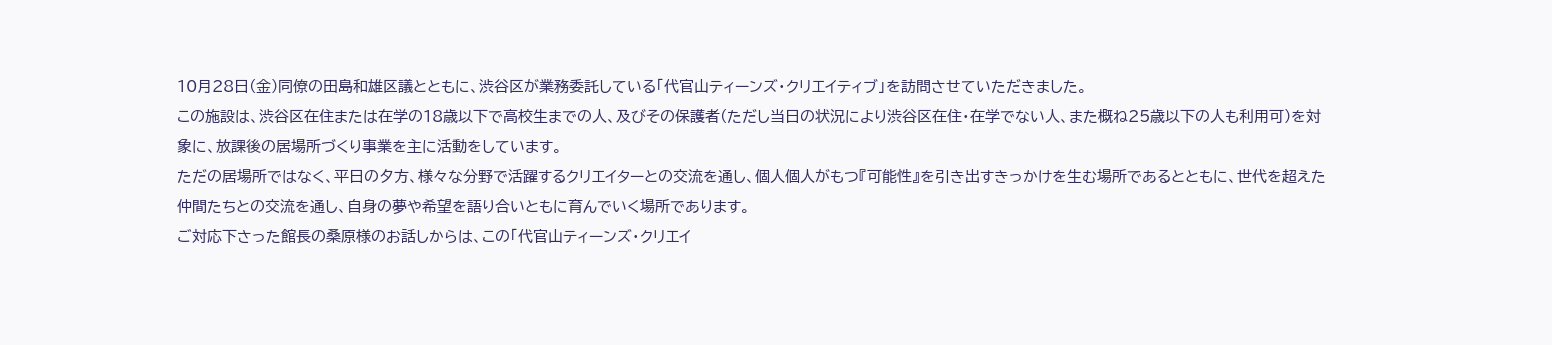10月28日(金)同僚の田島和雄区議とともに、渋谷区が業務委託している「代官山ティーンズ・クリエイティブ」を訪問させていただきました。
この施設は、渋谷区在住または在学の18歳以下で高校生までの人、及びその保護者(ただし当日の状況により渋谷区在住・在学でない人、また概ね25歳以下の人も利用可)を対象に、放課後の居場所づくり事業を主に活動をしています。
ただの居場所ではなく、平日の夕方、様々な分野で活躍するクリエイターとの交流を通し、個人個人がもつ『可能性』を引き出すきっかけを生む場所であるとともに、世代を超えた仲間たちとの交流を通し、自身の夢や希望を語り合いともに育んでいく場所であります。
ご対応下さった館長の桑原様のお話しからは、この「代官山ティーンズ・クリエイ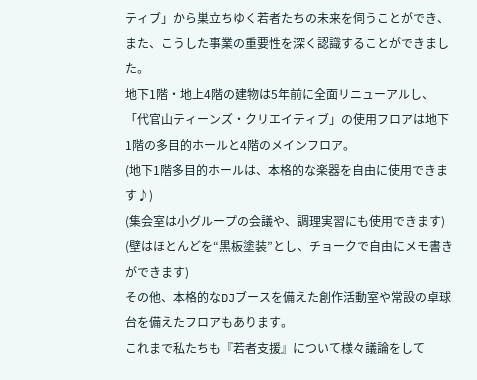ティブ」から巣立ちゆく若者たちの未来を伺うことができ、また、こうした事業の重要性を深く認識することができました。
地下1階・地上4階の建物は5年前に全面リニューアルし、「代官山ティーンズ・クリエイティブ」の使用フロアは地下1階の多目的ホールと4階のメインフロア。
(地下1階多目的ホールは、本格的な楽器を自由に使用できます♪)
(集会室は小グループの会議や、調理実習にも使用できます)
(壁はほとんどを“黒板塗装”とし、チョークで自由にメモ書きができます)
その他、本格的なDJブースを備えた創作活動室や常設の卓球台を備えたフロアもあります。
これまで私たちも『若者支援』について様々議論をして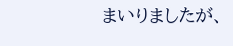まいりましたが、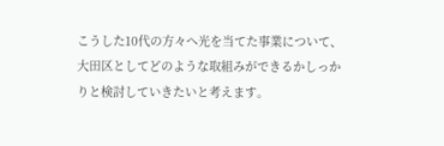こうした10代の方々へ光を当てた事業について、大田区としてどのような取組みができるかしっかりと検討していきたいと考えます。